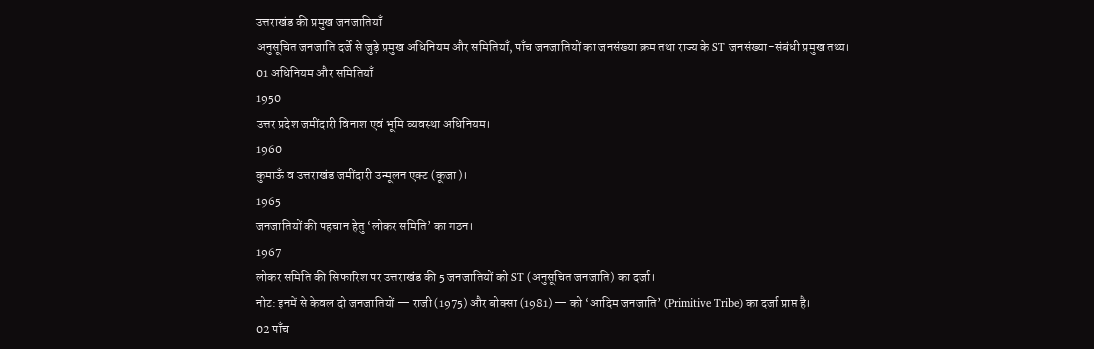उत्तराखंड की प्रमुख जनजातियाँ
अनुसूचित जनजाति दर्जे से जुड़े प्रमुख अधिनियम और समितियाँ, पाँच जनजातियों का जनसंख्या क्रम तथा राज्य के ST जनसंख्या-संबंधी प्रमुख तथ्य।
01 अधिनियम और समितियाँ
1950
उत्तर प्रदेश जमींदारी विनाश एवं भूमि व्यवस्था अधिनियम।
1960
कुमाऊँ व उत्तराखंड जमींदारी उन्मूलन एक्ट (कूजा)।
1965
जनजातियों की पहचान हेतु ‘लोकर समिति’ का गठन।
1967
लोकर समिति की सिफारिश पर उत्तराखंड की 5 जनजातियों को ST (अनुसूचित जनजाति) का दर्जा।
नोट: इनमें से केवल दो जनजातियों — राजी (1975) और बोक्सा (1981) — को ‘आदिम जनजाति’ (Primitive Tribe) का दर्जा प्राप्त है।
02 पाँच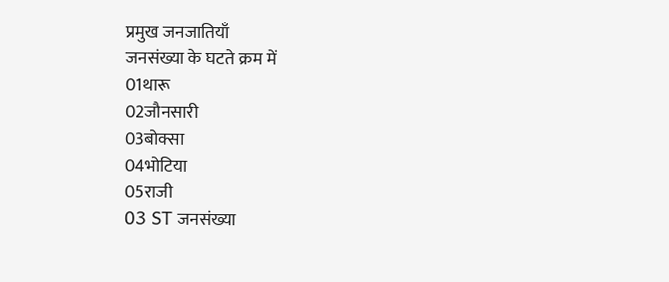प्रमुख जनजातियाँ
जनसंख्या के घटते क्रम में
01थारू
02जौनसारी
03बोक्सा
04भोटिया
05राजी
03 ST जनसंख्या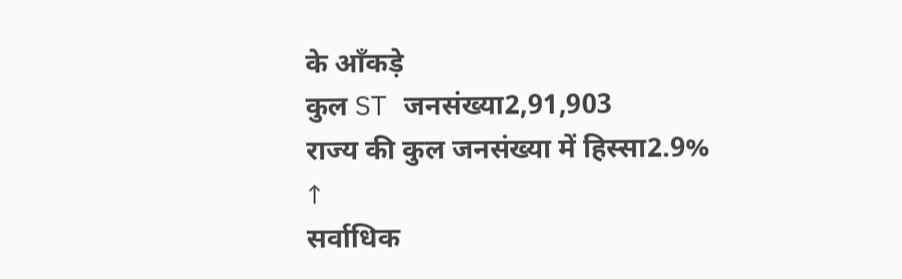के आँकड़े
कुल ST जनसंख्या2,91,903
राज्य की कुल जनसंख्या में हिस्सा2.9%
↑
सर्वाधिक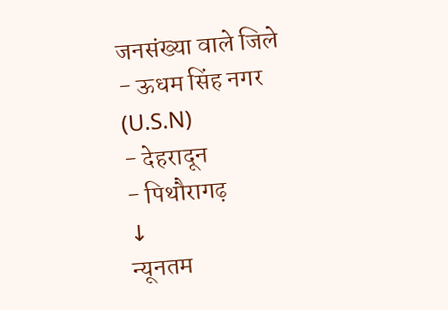जनसंख्या वाले जिले
- ऊधम सिंह नगर (U.S.N)
- देहरादून
- पिथौरागढ़
↓
न्यूनतम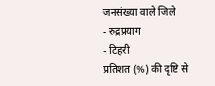जनसंख्या वाले जिले
- रुद्रप्रयाग
- टिहरी
प्रतिशत (%) की दृष्टि से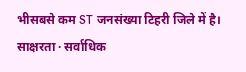भीसबसे कम ST जनसंख्या टिहरी जिले में है।
साक्षरता · सर्वाधिक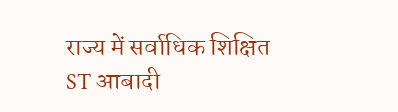राज्य में सर्वाधिक शिक्षित ST आबादी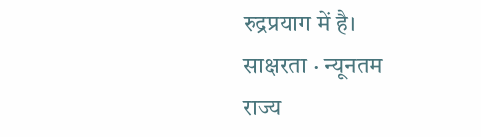रुद्रप्रयाग में है।
साक्षरता · न्यूनतम
राज्य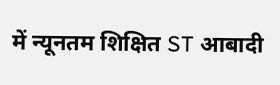में न्यूनतम शिक्षित ST आबादी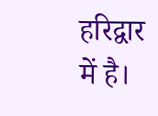हरिद्वार में है।